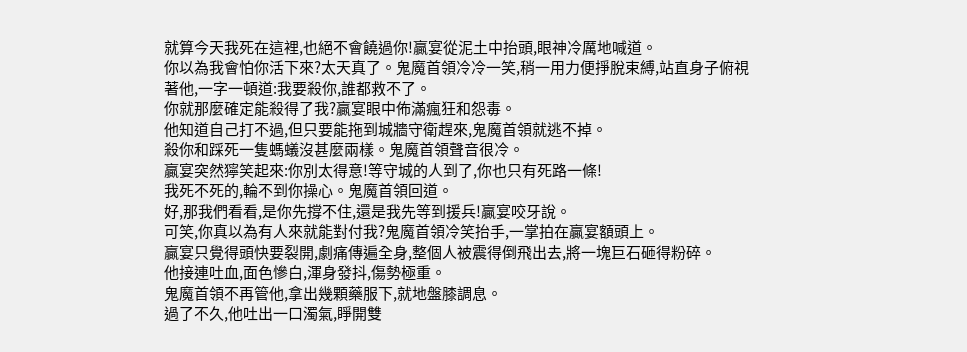就算今天我死在這裡,也絕不會饒過你!贏宴從泥土中抬頭,眼神冷厲地喊道。
你以為我會怕你活下來?太天真了。鬼魔首領冷冷一笑,稍一用力便掙脫束縛,站直身子俯視著他,一字一頓道:我要殺你,誰都救不了。
你就那麼確定能殺得了我?贏宴眼中佈滿瘋狂和怨毒。
他知道自己打不過,但只要能拖到城牆守衛趕來,鬼魔首領就逃不掉。
殺你和踩死一隻螞蟻沒甚麼兩樣。鬼魔首領聲音很冷。
贏宴突然獰笑起來:你別太得意!等守城的人到了,你也只有死路一條!
我死不死的,輪不到你操心。鬼魔首領回道。
好,那我們看看,是你先撐不住,還是我先等到援兵!贏宴咬牙說。
可笑,你真以為有人來就能對付我?鬼魔首領冷笑抬手,一掌拍在贏宴額頭上。
贏宴只覺得頭快要裂開,劇痛傳遍全身,整個人被震得倒飛出去,將一塊巨石砸得粉碎。
他接連吐血,面色慘白,渾身發抖,傷勢極重。
鬼魔首領不再管他,拿出幾顆藥服下,就地盤膝調息。
過了不久,他吐出一口濁氣,睜開雙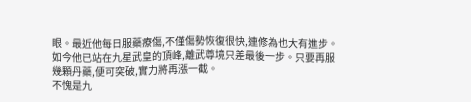眼。最近他每日服藥療傷,不僅傷勢恢復很快,連修為也大有進步。
如今他已站在九星武皇的頂峰,離武尊境只差最後一步。只要再服幾顆丹藥,便可突破,實力將再漲一截。
不愧是九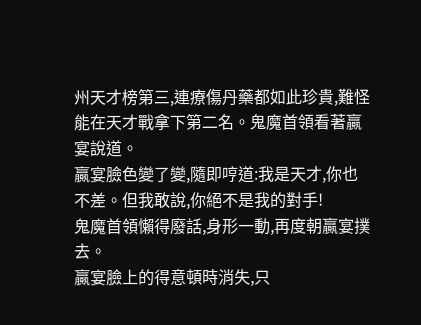州天才榜第三,連療傷丹藥都如此珍貴,難怪能在天才戰拿下第二名。鬼魔首領看著贏宴說道。
贏宴臉色變了變,隨即哼道:我是天才,你也不差。但我敢說,你絕不是我的對手!
鬼魔首領懶得廢話,身形一動,再度朝贏宴撲去。
贏宴臉上的得意頓時消失,只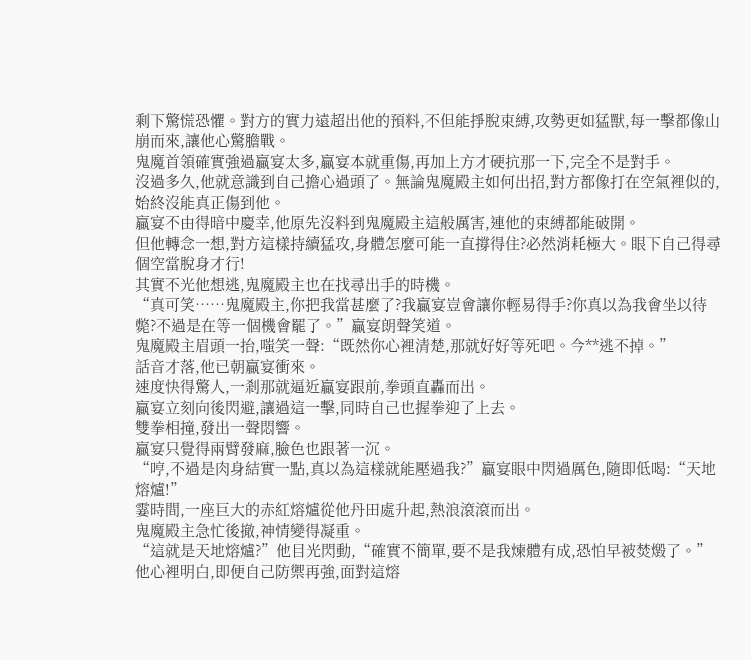剩下驚慌恐懼。對方的實力遠超出他的預料,不但能掙脫束縛,攻勢更如猛獸,每一擊都像山崩而來,讓他心驚膽戰。
鬼魔首領確實強過贏宴太多,贏宴本就重傷,再加上方才硬抗那一下,完全不是對手。
沒過多久,他就意識到自己擔心過頭了。無論鬼魔殿主如何出招,對方都像打在空氣裡似的,始終沒能真正傷到他。
贏宴不由得暗中慶幸,他原先沒料到鬼魔殿主這般厲害,連他的束縛都能破開。
但他轉念一想,對方這樣持續猛攻,身體怎麼可能一直撐得住?必然消耗極大。眼下自己得尋個空當脫身才行!
其實不光他想逃,鬼魔殿主也在找尋出手的時機。
“真可笑……鬼魔殿主,你把我當甚麼了?我贏宴豈會讓你輕易得手?你真以為我會坐以待斃?不過是在等一個機會罷了。”贏宴朗聲笑道。
鬼魔殿主眉頭一抬,嗤笑一聲:“既然你心裡清楚,那就好好等死吧。今**逃不掉。”
話音才落,他已朝贏宴衝來。
速度快得驚人,一剎那就逼近贏宴跟前,拳頭直轟而出。
贏宴立刻向後閃避,讓過這一擊,同時自己也握拳迎了上去。
雙拳相撞,發出一聲悶響。
贏宴只覺得兩臂發麻,臉色也跟著一沉。
“哼,不過是肉身結實一點,真以為這樣就能壓過我?”贏宴眼中閃過厲色,隨即低喝:“天地熔爐!”
霎時間,一座巨大的赤紅熔爐從他丹田處升起,熱浪滾滾而出。
鬼魔殿主急忙後撤,神情變得凝重。
“這就是天地熔爐?”他目光閃動,“確實不簡單,要不是我煉體有成,恐怕早被焚燬了。”
他心裡明白,即便自己防禦再強,面對這熔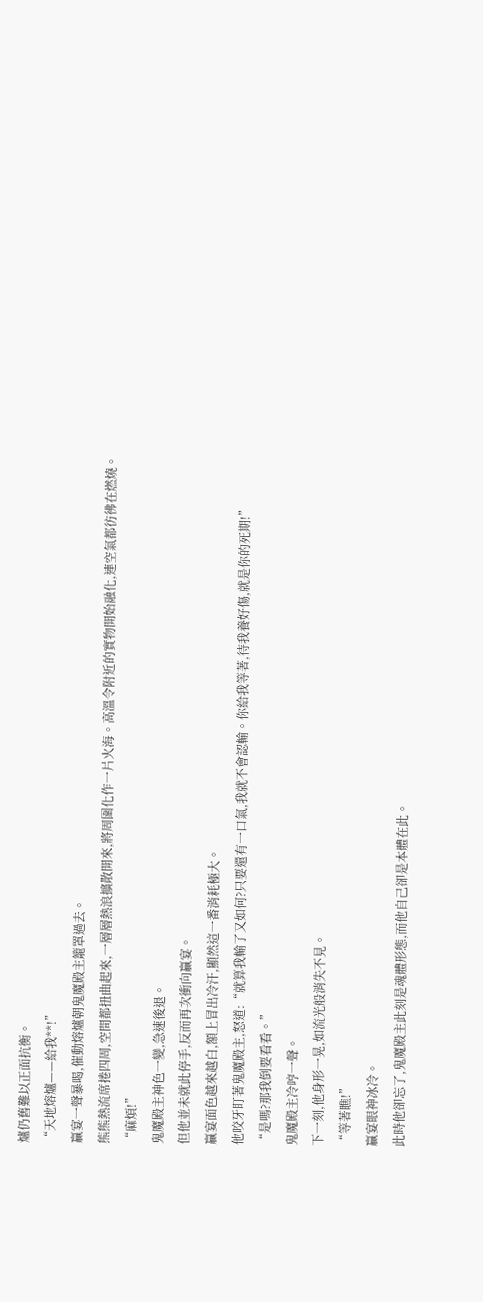爐仍舊難以正面抗衡。
“天地熔爐——給我**!”
贏宴一聲暴喝,催動熔爐朝鬼魔殿主籠罩過去。
熊熊熱流席捲四周,空間都扭曲起來,一層層熱浪擴散開來,將周圍化作一片火海。高溫令附近的實物開始融化,連空氣都彷彿在燃燒。
“麻煩!”
鬼魔殿主神色一變,急速後退。
但他並未就此停手,反而再次衝向贏宴。
贏宴面色越來越白,額上冒出冷汗,顯然這一番消耗極大。
他咬牙盯著鬼魔殿主,怒道:“就算我輸了又如何?只要還有一口氣,我就不會認輸。你給我等著,待我養好傷,就是你的死期!”
“是嗎?那我倒要看看。”
鬼魔殿主冷哼一聲。
下一刻,他身形一晃,如流光般消失不見。
“等著瞧!”
贏宴眼神冰冷。
此時他卻忘了,鬼魔殿主此刻是魂體形態,而他自己卻是本體在此。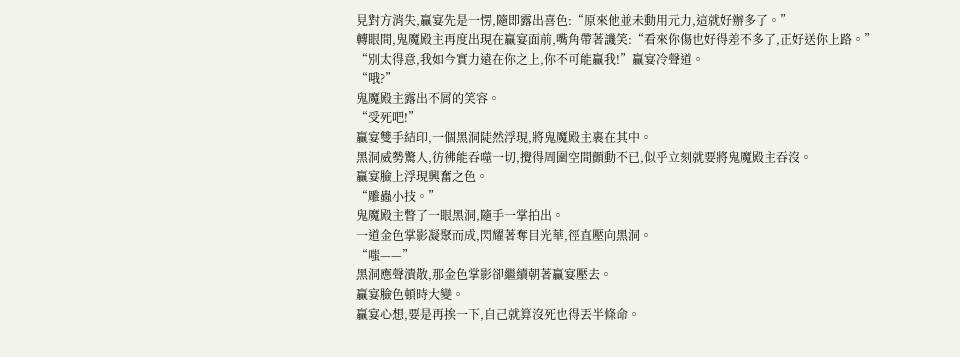見對方消失,贏宴先是一愣,隨即露出喜色:“原來他並未動用元力,這就好辦多了。”
轉眼間,鬼魔殿主再度出現在贏宴面前,嘴角帶著譏笑:“看來你傷也好得差不多了,正好送你上路。”
“別太得意,我如今實力遠在你之上,你不可能贏我!”贏宴冷聲道。
“哦?”
鬼魔殿主露出不屑的笑容。
“受死吧!”
贏宴雙手結印,一個黑洞陡然浮現,將鬼魔殿主裹在其中。
黑洞威勢驚人,彷彿能吞噬一切,攪得周圍空間顫動不已,似乎立刻就要將鬼魔殿主吞沒。
贏宴臉上浮現興奮之色。
“雕蟲小技。”
鬼魔殿主瞥了一眼黑洞,隨手一掌拍出。
一道金色掌影凝聚而成,閃耀著奪目光華,徑直壓向黑洞。
“嗤——”
黑洞應聲潰散,那金色掌影卻繼續朝著贏宴壓去。
贏宴臉色頓時大變。
贏宴心想,要是再挨一下,自己就算沒死也得丟半條命。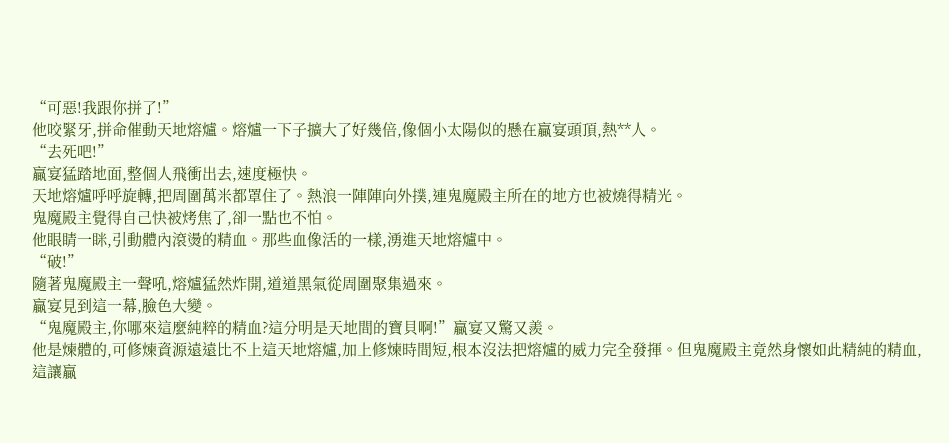“可惡!我跟你拼了!”
他咬緊牙,拼命催動天地熔爐。熔爐一下子擴大了好幾倍,像個小太陽似的懸在贏宴頭頂,熱**人。
“去死吧!”
贏宴猛踏地面,整個人飛衝出去,速度極快。
天地熔爐呼呼旋轉,把周圍萬米都罩住了。熱浪一陣陣向外撲,連鬼魔殿主所在的地方也被燒得精光。
鬼魔殿主覺得自己快被烤焦了,卻一點也不怕。
他眼睛一眯,引動體內滾燙的精血。那些血像活的一樣,湧進天地熔爐中。
“破!”
隨著鬼魔殿主一聲吼,熔爐猛然炸開,道道黑氣從周圍聚集過來。
贏宴見到這一幕,臉色大變。
“鬼魔殿主,你哪來這麼純粹的精血?這分明是天地間的寶貝啊!”贏宴又驚又羨。
他是煉體的,可修煉資源遠遠比不上這天地熔爐,加上修煉時間短,根本沒法把熔爐的威力完全發揮。但鬼魔殿主竟然身懷如此精純的精血,這讓贏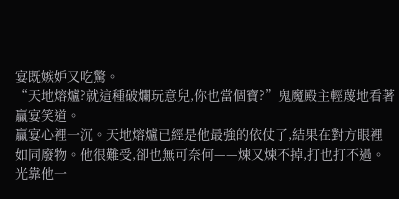宴既嫉妒又吃驚。
“天地熔爐?就這種破爛玩意兒,你也當個寶?”鬼魔殿主輕蔑地看著贏宴笑道。
贏宴心裡一沉。天地熔爐已經是他最強的依仗了,結果在對方眼裡如同廢物。他很難受,卻也無可奈何——煉又煉不掉,打也打不過。
光靠他一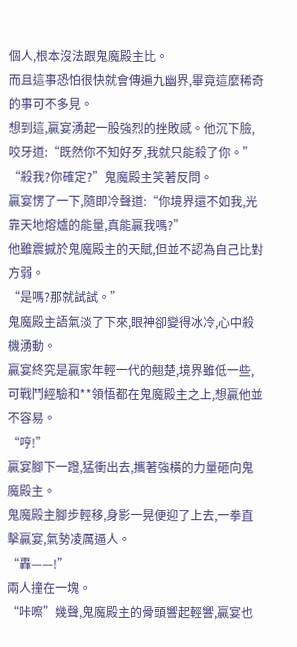個人,根本沒法跟鬼魔殿主比。
而且這事恐怕很快就會傳遍九幽界,畢竟這麼稀奇的事可不多見。
想到這,贏宴湧起一股強烈的挫敗感。他沉下臉,咬牙道:“既然你不知好歹,我就只能殺了你。”
“殺我?你確定?”鬼魔殿主笑著反問。
贏宴愣了一下,隨即冷聲道:“你境界還不如我,光靠天地熔爐的能量,真能贏我嗎?”
他雖震撼於鬼魔殿主的天賦,但並不認為自己比對方弱。
“是嗎?那就試試。”
鬼魔殿主語氣淡了下來,眼神卻變得冰冷,心中殺機湧動。
贏宴終究是贏家年輕一代的翹楚,境界雖低一些,可戰鬥經驗和**領悟都在鬼魔殿主之上,想贏他並不容易。
“哼!”
贏宴腳下一蹬,猛衝出去,攜著強橫的力量砸向鬼魔殿主。
鬼魔殿主腳步輕移,身影一晃便迎了上去,一拳直擊贏宴,氣勢凌厲逼人。
“轟——!”
兩人撞在一塊。
“咔嚓”幾聲,鬼魔殿主的骨頭響起輕響,贏宴也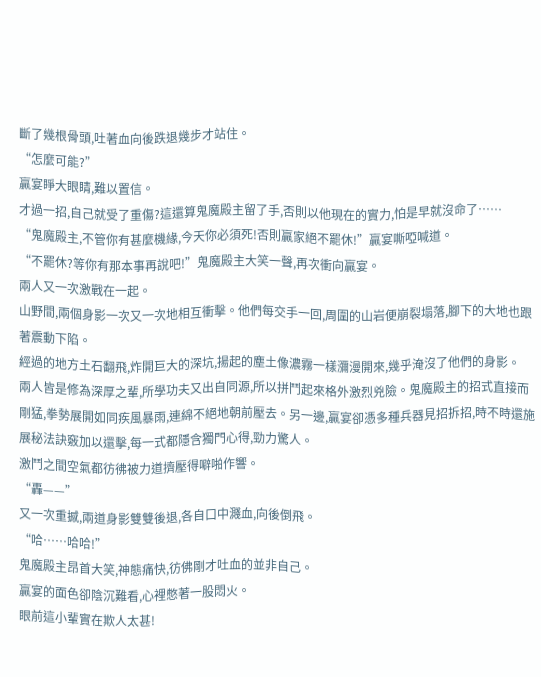斷了幾根骨頭,吐著血向後跌退幾步才站住。
“怎麼可能?”
贏宴睜大眼睛,難以置信。
才過一招,自己就受了重傷?這還算鬼魔殿主留了手,否則以他現在的實力,怕是早就沒命了……
“鬼魔殿主,不管你有甚麼機緣,今天你必須死!否則贏家絕不罷休!”贏宴嘶啞喊道。
“不罷休?等你有那本事再說吧!”鬼魔殿主大笑一聲,再次衝向贏宴。
兩人又一次激戰在一起。
山野間,兩個身影一次又一次地相互衝擊。他們每交手一回,周圍的山岩便崩裂塌落,腳下的大地也跟著震動下陷。
經過的地方土石翻飛,炸開巨大的深坑,揚起的塵土像濃霧一樣瀰漫開來,幾乎淹沒了他們的身影。
兩人皆是修為深厚之輩,所學功夫又出自同源,所以拼鬥起來格外激烈兇險。鬼魔殿主的招式直接而剛猛,拳勢展開如同疾風暴雨,連綿不絕地朝前壓去。另一邊,贏宴卻憑多種兵器見招拆招,時不時還施展秘法訣竅加以還擊,每一式都隱含獨門心得,勁力驚人。
激鬥之間空氣都彷彿被力道擠壓得噼啪作響。
“轟——”
又一次重撼,兩道身影雙雙後退,各自口中濺血,向後倒飛。
“哈……哈哈!”
鬼魔殿主昂首大笑,神態痛快,彷佛剛才吐血的並非自己。
贏宴的面色卻陰沉難看,心裡憋著一股悶火。
眼前這小輩實在欺人太甚!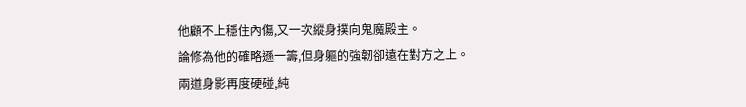他顧不上穩住內傷,又一次縱身撲向鬼魔殿主。
論修為他的確略遜一籌,但身軀的強韌卻遠在對方之上。
兩道身影再度硬碰,純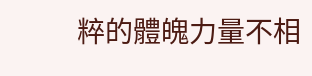粹的體魄力量不相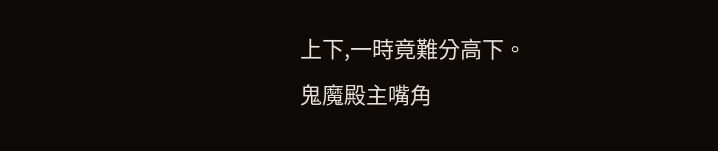上下,一時竟難分高下。
鬼魔殿主嘴角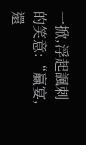一掀,浮起諷刺的笑意:“贏宴,還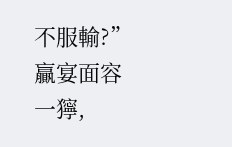不服輸?”
贏宴面容一獰,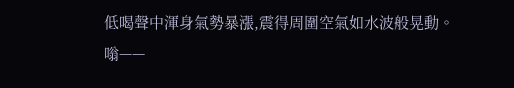低喝聲中渾身氣勢暴漲,震得周圍空氣如水波般晃動。
嗡——